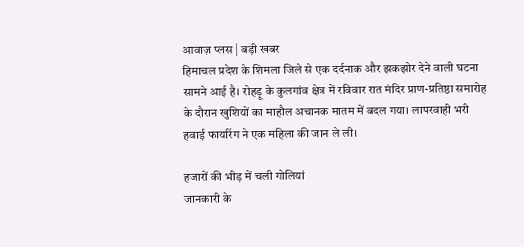आवाज़ प्लस | बड़ी खबर
हिमाचल प्रदेश के शिमला जिले से एक दर्दनाक और झकझोर देने वाली घटना सामने आई है। रोहड़ू के कुलगांव क्षेत्र में रविवार रात मंदिर प्राण-प्रतिष्ठा समारोह के दौरान खुशियों का माहौल अचानक मातम में बदल गया। लापरवाही भरी हवाई फायरिंग ने एक महिला की जान ले ली।

हजारों की भीड़ में चली गोलियां
जानकारी के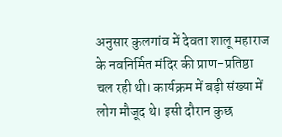अनुसार कुलगांव में देवता शालू महाराज के नवनिर्मित मंदिर की प्राण-प्रतिष्ठा चल रही थी। कार्यक्रम में बड़ी संख्या में लोग मौजूद थे। इसी दौरान कुछ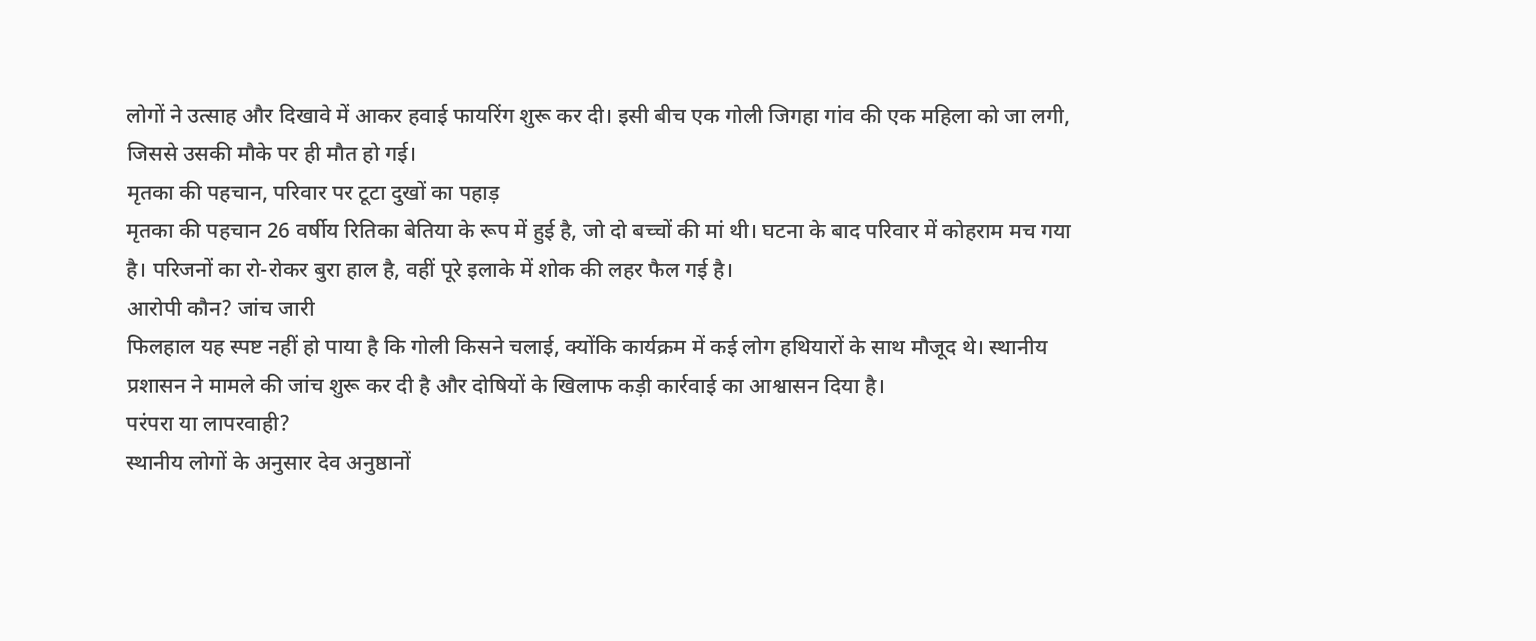लोगों ने उत्साह और दिखावे में आकर हवाई फायरिंग शुरू कर दी। इसी बीच एक गोली जिगहा गांव की एक महिला को जा लगी, जिससे उसकी मौके पर ही मौत हो गई।
मृतका की पहचान, परिवार पर टूटा दुखों का पहाड़
मृतका की पहचान 26 वर्षीय रितिका बेतिया के रूप में हुई है, जो दो बच्चों की मां थी। घटना के बाद परिवार में कोहराम मच गया है। परिजनों का रो-रोकर बुरा हाल है, वहीं पूरे इलाके में शोक की लहर फैल गई है।
आरोपी कौन? जांच जारी
फिलहाल यह स्पष्ट नहीं हो पाया है कि गोली किसने चलाई, क्योंकि कार्यक्रम में कई लोग हथियारों के साथ मौजूद थे। स्थानीय प्रशासन ने मामले की जांच शुरू कर दी है और दोषियों के खिलाफ कड़ी कार्रवाई का आश्वासन दिया है।
परंपरा या लापरवाही?
स्थानीय लोगों के अनुसार देव अनुष्ठानों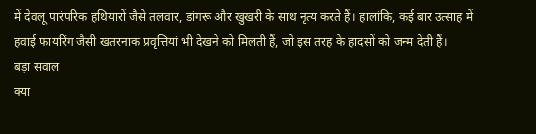में देवलू पारंपरिक हथियारों जैसे तलवार, डांगरू और खुखरी के साथ नृत्य करते हैं। हालांकि, कई बार उत्साह में हवाई फायरिंग जैसी खतरनाक प्रवृत्तियां भी देखने को मिलती हैं, जो इस तरह के हादसों को जन्म देती हैं।
बड़ा सवाल
क्या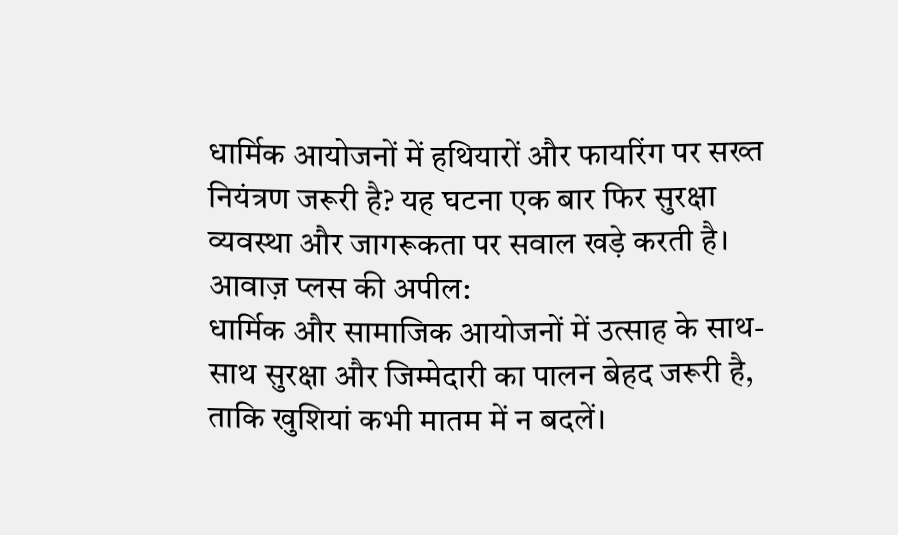धार्मिक आयोजनों में हथियारों और फायरिंग पर सख्त नियंत्रण जरूरी है? यह घटना एक बार फिर सुरक्षा व्यवस्था और जागरूकता पर सवाल खड़े करती है।
आवाज़ प्लस की अपील:
धार्मिक और सामाजिक आयोजनों में उत्साह के साथ-साथ सुरक्षा और जिम्मेदारी का पालन बेहद जरूरी है, ताकि खुशियां कभी मातम में न बदलें।